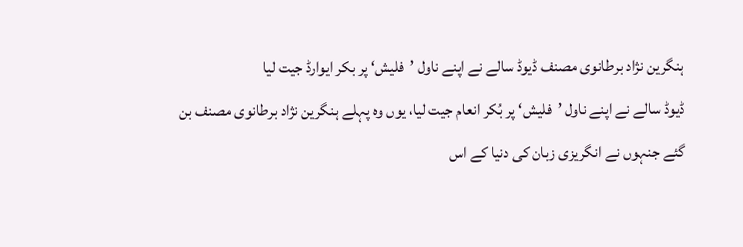ہنگرین نژاد برطانوی مصنف ڈیوڈ سالے نے اپنے ناول ’فلیش‘ پر بکر ایوارڈ جیت لیا
ڈیوڈ سالے نے اپنے ناول ’فلیش‘ پر بُکر انعام جیت لیا، یوں وہ پہلے ہنگرین نژاد برطانوی مصنف بن گئے جنہوں نے انگریزی زبان کی دنیا کے اس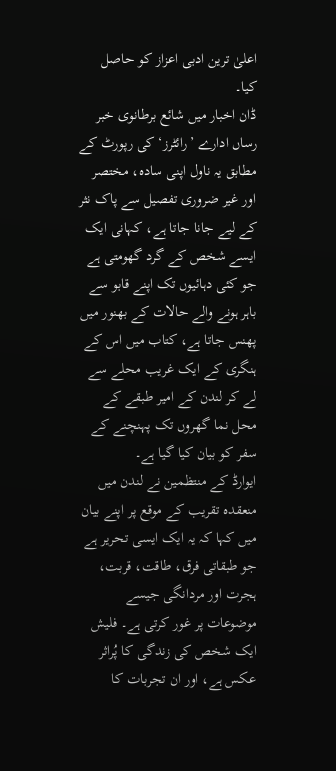اعلیٰ ترین ادبی اعزاز کو حاصل کیا۔
ڈان اخبار میں شائع برطانوی خبر رساں ادارے ’رائٹرز‘ کی رپورٹ کے مطابق یہ ناول اپنی سادہ، مختصر اور غیر ضروری تفصیل سے پاک نثر کے لیے جانا جاتا ہے، کہانی ایک ایسے شخص کے گرد گھومتی ہے جو کئی دہائیوں تک اپنے قابو سے باہر ہونے والے حالات کے بھنور میں پھنس جاتا ہے، کتاب میں اس کے ہنگری کے ایک غریب محلے سے لے کر لندن کے امیر طبقے کے محل نما گھروں تک پہنچنے کے سفر کو بیان کیا گیا ہے۔
ایوارڈ کے منتظمین نے لندن میں منعقدہ تقریب کے موقع پر اپنے بیان میں کہا کہ یہ ایک ایسی تحریر ہے جو طبقاتی فرق، طاقت، قربت، ہجرت اور مردانگی جیسے موضوعات پر غور کرتی ہے۔ فلیش ایک شخص کی زندگی کا پُراثر عکس ہے، اور ان تجربات کا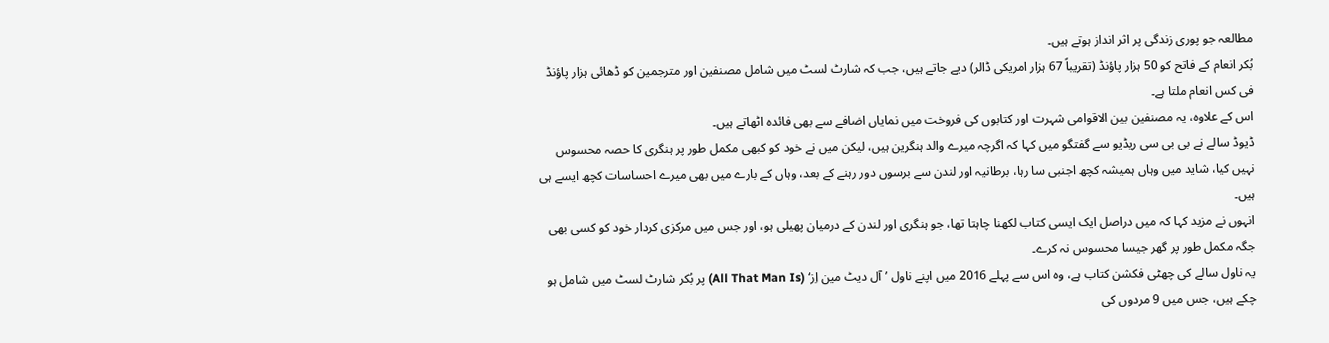مطالعہ جو پوری زندگی پر اثر انداز ہوتے ہیں۔
بُکر انعام کے فاتح کو 50 ہزار پاؤنڈ (تقریباً 67 ہزار امریکی ڈالر) دیے جاتے ہیں، جب کہ شارٹ لسٹ میں شامل مصنفین اور مترجمین کو ڈھائی ہزار پاؤنڈ فی کس انعام ملتا ہے۔
اس کے علاوہ، یہ مصنفین بین الاقوامی شہرت اور کتابوں کی فروخت میں نمایاں اضافے سے بھی فائدہ اٹھاتے ہیں۔
ڈیوڈ سالے نے بی بی سی ریڈیو سے گفتگو میں کہا کہ اگرچہ میرے والد ہنگرین ہیں، لیکن میں نے خود کو کبھی مکمل طور پر ہنگری کا حصہ محسوس نہیں کیا، شاید میں وہاں ہمیشہ کچھ اجنبی سا رہا، برطانیہ اور لندن سے برسوں دور رہنے کے بعد، وہاں کے بارے میں بھی میرے احساسات کچھ ایسے ہی ہیں۔
انہوں نے مزید کہا کہ میں دراصل ایک ایسی کتاب لکھنا چاہتا تھا، جو ہنگری اور لندن کے درمیان پھیلی ہو، اور جس میں مرکزی کردار خود کو کسی بھی جگہ مکمل طور پر گھر جیسا محسوس نہ کرے۔
یہ ناول سالے کی چھٹی فکشن کتاب ہے، وہ اس سے پہلے 2016 میں اپنے ناول ’آل دیٹ مین اِز‘ (All That Man Is) پر بُکر شارٹ لسٹ میں شامل ہو چکے ہیں، جس میں 9 مردوں کی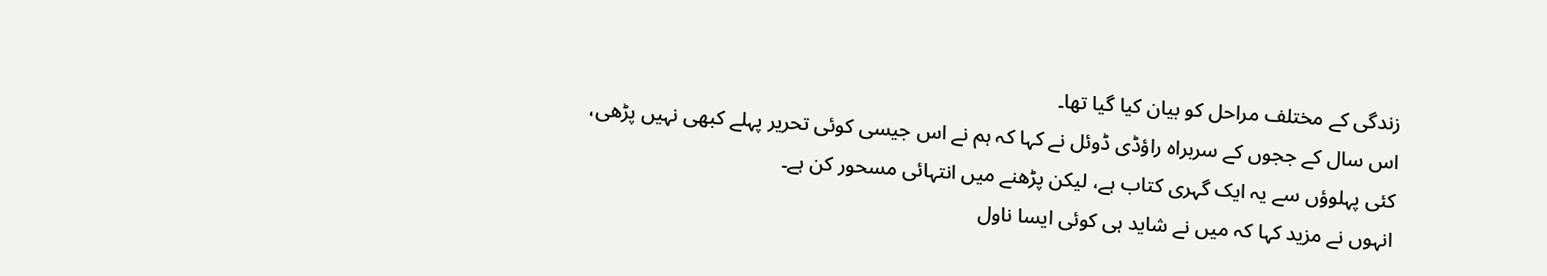زندگی کے مختلف مراحل کو بیان کیا گیا تھا۔
اس سال کے ججوں کے سربراہ راؤڈی ڈوئل نے کہا کہ ہم نے اس جیسی کوئی تحریر پہلے کبھی نہیں پڑھی، کئی پہلوؤں سے یہ ایک گہری کتاب ہے، لیکن پڑھنے میں انتہائی مسحور کن ہے۔
انہوں نے مزید کہا کہ میں نے شاید ہی کوئی ایسا ناول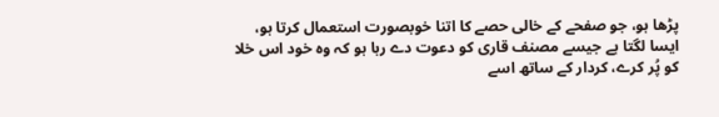پڑھا ہو، جو صفحے کے خالی حصے کا اتنا خوبصورت استعمال کرتا ہو، ایسا لگتا ہے جیسے مصنف قاری کو دعوت دے رہا ہو کہ وہ خود اس خلا کو پُر کرے، کردار کے ساتھ اسے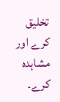تخلیق کرے اور مشاہدہ کرے۔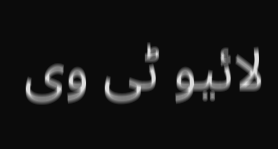لائیو ٹی وی